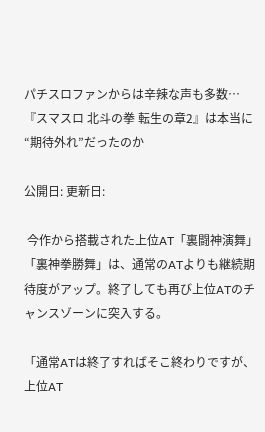パチスロファンからは辛辣な声も多数…『スマスロ 北斗の拳 転生の章2』は本当に“期待外れ”だったのか

公開日: 更新日:

 今作から搭載された上位AT「裏闘神演舞」「裏神拳勝舞」は、通常のATよりも継続期待度がアップ。終了しても再び上位ATのチャンスゾーンに突入する。

「通常ATは終了すればそこ終わりですが、上位AT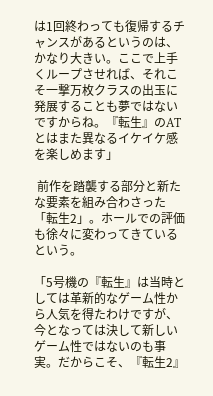は1回終わっても復帰するチャンスがあるというのは、かなり大きい。ここで上手くループさせれば、それこそ一撃万枚クラスの出玉に発展することも夢ではないですからね。『転生』のATとはまた異なるイケイケ感を楽しめます」

 前作を踏襲する部分と新たな要素を組み合わさった「転生2」。ホールでの評価も徐々に変わってきているという。

「5号機の『転生』は当時としては革新的なゲーム性から人気を得たわけですが、今となっては決して新しいゲーム性ではないのも事実。だからこそ、『転生2』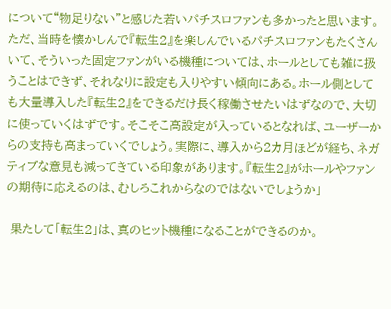について“物足りない”と感じた若いパチスロファンも多かったと思います。ただ、当時を懐かしんで『転生2』を楽しんでいるパチスロファンもたくさんいて、そういった固定ファンがいる機種については、ホールとしても雑に扱うことはできず、それなりに設定も入りやすい傾向にある。ホール側としても大量導入した『転生2』をできるだけ長く稼働させたいはずなので、大切に使っていくはずです。そこそこ高設定が入っているとなれば、ユーザーからの支持も高まっていくでしょう。実際に、導入から2カ月ほどが経ち、ネガティブな意見も減ってきている印象があります。『転生2』がホールやファンの期待に応えるのは、むしろこれからなのではないでしょうか」

 果たして「転生2」は、真のヒット機種になることができるのか。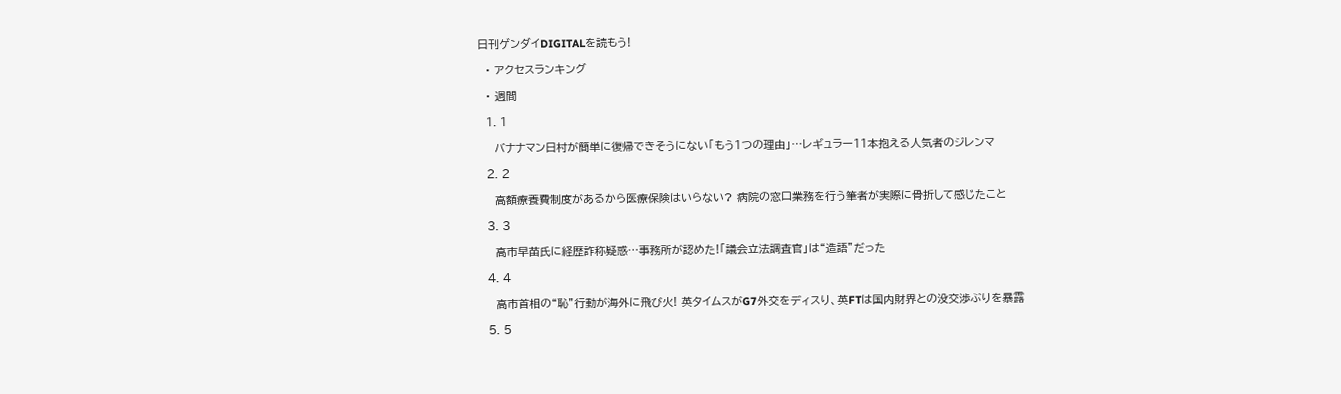日刊ゲンダイDIGITALを読もう!

  • アクセスランキング

  • 週間

  1. 1

    バナナマン日村が簡単に復帰できそうにない「もう1つの理由」…レギュラー11本抱える人気者のジレンマ

  2. 2

    高額療養費制度があるから医療保険はいらない? 病院の窓口業務を行う筆者が実際に骨折して感じたこと

  3. 3

    高市早苗氏に経歴詐称疑惑…事務所が認めた!「議会立法調査官」は“造語”だった

  4. 4

    高市首相の“恥”行動が海外に飛び火! 英タイムスがG7外交をディスり、英FTは国内財界との没交渉ぶりを暴露

  5. 5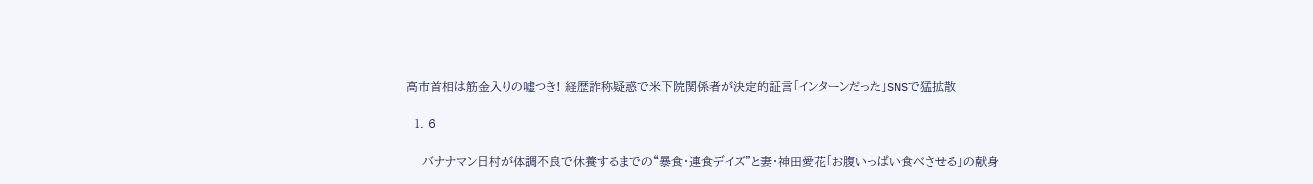高市首相は筋金入りの嘘つき! 経歴詐称疑惑で米下院関係者が決定的証言「インターンだった」SNSで猛拡散

  1. 6

    バナナマン日村が体調不良で休養するまでの“暴食・連食デイズ”と妻・神田愛花「お腹いっぱい食べさせる」の献身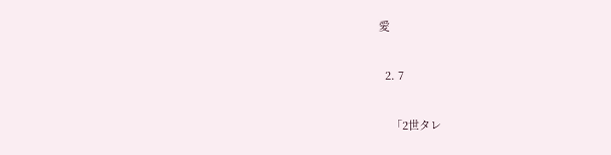愛

  2. 7

    「2世タレ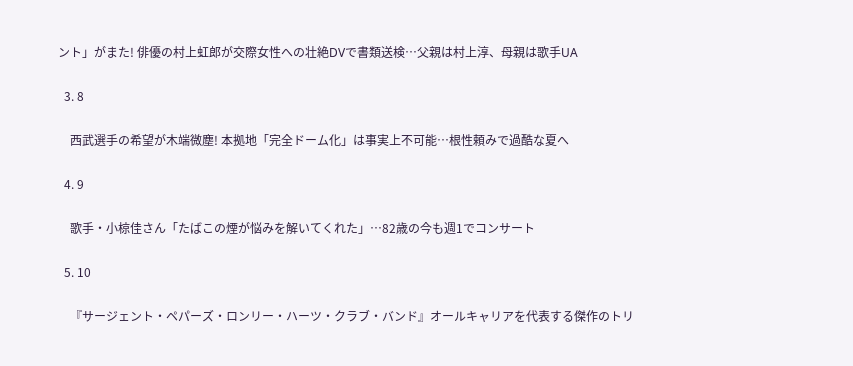ント」がまた! 俳優の村上虹郎が交際女性への壮絶DVで書類送検…父親は村上淳、母親は歌手UA

  3. 8

    西武選手の希望が木端微塵! 本拠地「完全ドーム化」は事実上不可能…根性頼みで過酷な夏へ

  4. 9

    歌手・小椋佳さん「たばこの煙が悩みを解いてくれた」…82歳の今も週1でコンサート

  5. 10

    『サージェント・ペパーズ・ロンリー・ハーツ・クラブ・バンド』オールキャリアを代表する傑作のトリ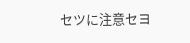セツに注意セヨ